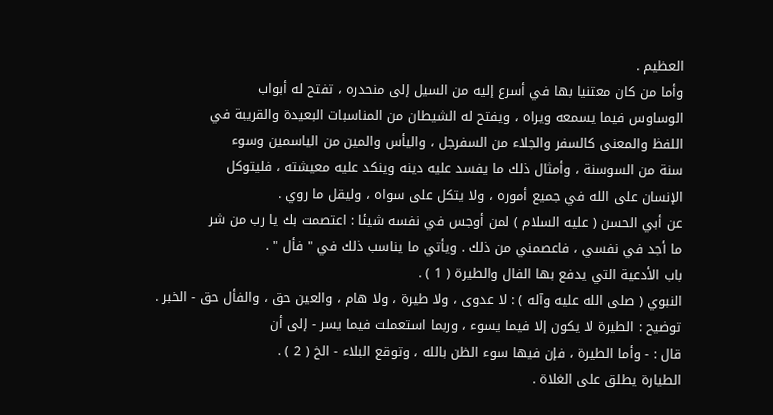العظيم .
وأما من كان معتنيا بها في أسرع إليه من السيل إلى منحدره ، تفتح له أبواب
الوساوس فيما يسمعه ويراه ، ويفتح له الشيطان من المناسبات البعيدة والقريبة في
اللفظ والمعنى كالسفر والجلاء من السفرجل ، واليأس والمين من الياسمين وسوء
سنة من السوسنة ، وأمثال ذلك ما يفسد عليه دينه وينكد عليه معيشته ، فليتوكل
الإنسان على الله في جميع أموره ، ولا يتكل على سواه ، وليقل ما روي .
عن أبي الحسن ( عليه السلام ) لمن أوجس في نفسه شيئا : اعتصمت بك يا رب من شر
ما أجد في نفسي ، فاعصمني من ذلك . ويأتي ما يناسب ذلك في " فأل " .
باب الأدعية التي يدفع بها الفال والطيرة ( 1 ) .
النبوي ( صلى الله عليه وآله ) : لا عدوى ، ولا طيرة ، ولا هام ، والعين حق ، والفأل حق - الخبر .
توضيح : الطيرة لا يكون إلا فيما يسوء ، وربما استعملت فيما يسر - إلى أن
قال : - وأما الطيرة ، فإن فيها سوء الظن بالله ، وتوقع البلاء - الخ ( 2 ) .
الطيارة يطلق على الغلاة .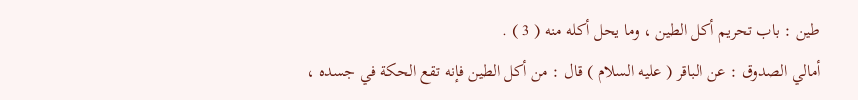طين : باب تحريم أكل الطين ، وما يحل أكله منه ( 3 ) .
أمالي الصدوق : عن الباقر ( عليه السلام ) قال : من أكل الطين فإنه تقع الحكة في جسده ،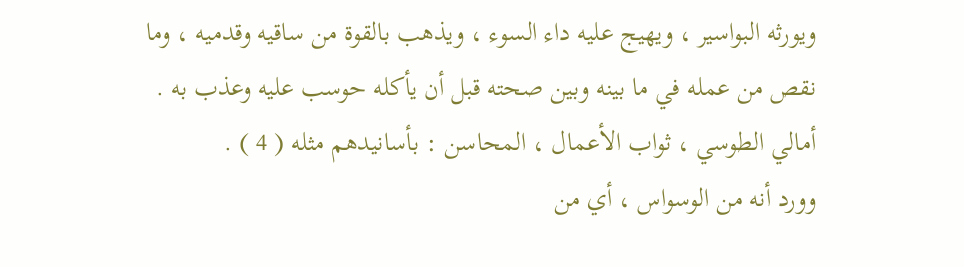ويورثه البواسير ، ويهيج عليه داء السوء ، ويذهب بالقوة من ساقيه وقدميه ، وما
نقص من عمله في ما بينه وبين صحته قبل أن يأكله حوسب عليه وعذب به .
أمالي الطوسي ، ثواب الأعمال ، المحاسن : بأسانيدهم مثله ( 4 ) .
وورد أنه من الوسواس ، أي من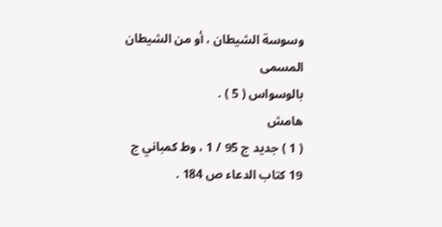وسوسة الشيطان ، أو من الشيطان المسمى
بالوسواس ( 5 ) .
هامش
( 1 ) جديد ج 95 / 1 ، وط كمباني ج 19 كتاب الدعاء ص 184 .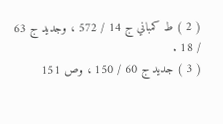( 2 ) ط كمباني ج 14 / 572 ، وجديد ج 63 / 18 .
( 3 ) جديد ج 60 / 150 ، وص 151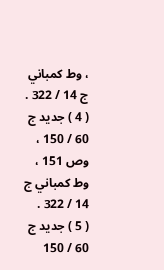، وط كمباني ج 14 / 322 .
( 4 ) جديد ج 60 / 150 ، وص 151 ، وط كمباني ج 14 / 322 .
( 5 ) جديد ج 60 / 150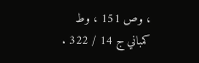، وص 151 ، وط كمباني ج 14 / 322 .